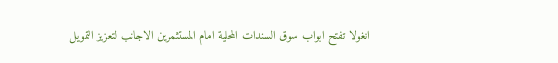انغولا تفتح ابواب سوق السندات المحلية امام المستثمرين الاجانب لتعزيز التمويل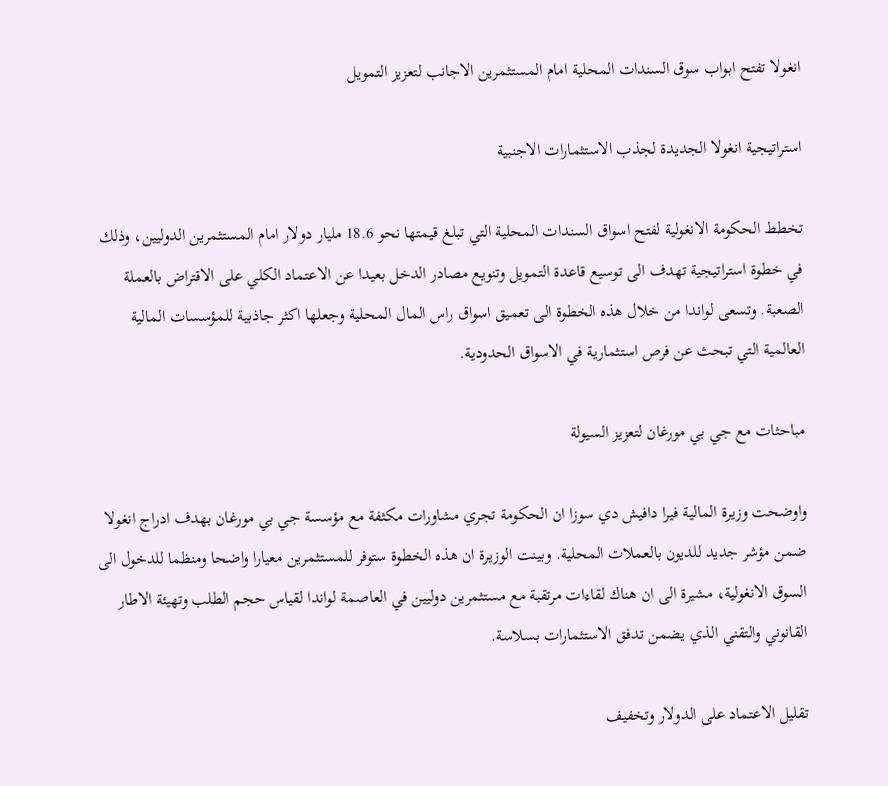انغولا تفتح ابواب سوق السندات المحلية امام المستثمرين الاجانب لتعزيز التمويل

استراتيجية انغولا الجديدة لجذب الاستثمارات الاجنبية

تخطط الحكومة الانغولية لفتح اسواق السندات المحلية التي تبلغ قيمتها نحو 18.6 مليار دولار امام المستثمرين الدوليين، وذلك في خطوة استراتيجية تهدف الى توسيع قاعدة التمويل وتنويع مصادر الدخل بعيدا عن الاعتماد الكلي على الاقتراض بالعملة الصعبة. وتسعى لواندا من خلال هذه الخطوة الى تعميق اسواق راس المال المحلية وجعلها اكثر جاذبية للمؤسسات المالية العالمية التي تبحث عن فرص استثمارية في الاسواق الحدودية.

مباحثات مع جي بي مورغان لتعزيز السيولة

واوضحت وزيرة المالية فيرا دافيش دي سوزا ان الحكومة تجري مشاورات مكثفة مع مؤسسة جي بي مورغان بهدف ادراج انغولا ضمن مؤشر جديد للديون بالعملات المحلية. وبينت الوزيرة ان هذه الخطوة ستوفر للمستثمرين معيارا واضحا ومنظما للدخول الى السوق الانغولية، مشيرة الى ان هناك لقاءات مرتقبة مع مستثمرين دوليين في العاصمة لواندا لقياس حجم الطلب وتهيئة الاطار القانوني والتقني الذي يضمن تدفق الاستثمارات بسلاسة.

تقليل الاعتماد على الدولار وتخفيف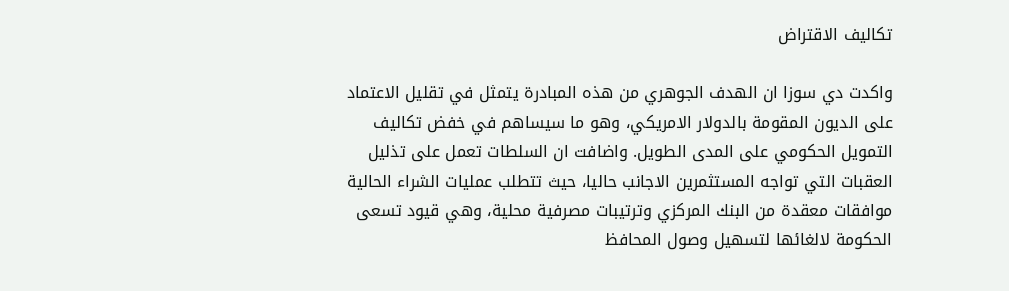تكاليف الاقتراض

واكدت دي سوزا ان الهدف الجوهري من هذه المبادرة يتمثل في تقليل الاعتماد على الديون المقومة بالدولار الامريكي، وهو ما سيساهم في خفض تكاليف التمويل الحكومي على المدى الطويل. واضافت ان السلطات تعمل على تذليل العقبات التي تواجه المستثمرين الاجانب حاليا، حيث تتطلب عمليات الشراء الحالية موافقات معقدة من البنك المركزي وترتيبات مصرفية محلية، وهي قيود تسعى الحكومة لالغائها لتسهيل وصول المحافظ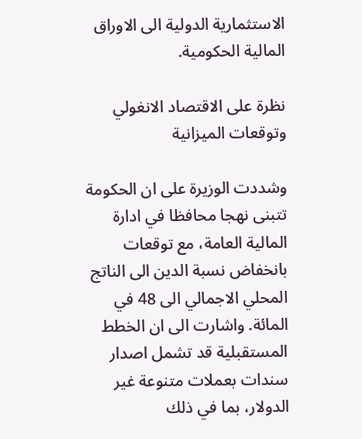الاستثمارية الدولية الى الاوراق المالية الحكومية.

نظرة على الاقتصاد الانغولي وتوقعات الميزانية

وشددت الوزيرة على ان الحكومة تتبنى نهجا محافظا في ادارة المالية العامة، مع توقعات بانخفاض نسبة الدين الى الناتج المحلي الاجمالي الى 48 في المائة. واشارت الى ان الخطط المستقبلية قد تشمل اصدار سندات بعملات متنوعة غير الدولار، بما في ذلك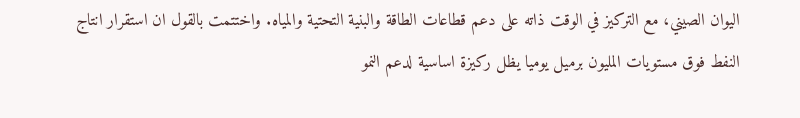اليوان الصيني، مع التركيز في الوقت ذاته على دعم قطاعات الطاقة والبنية التحتية والمياه. واختتمت بالقول ان استقرار انتاج النفط فوق مستويات المليون برميل يوميا يظل ركيزة اساسية لدعم النمو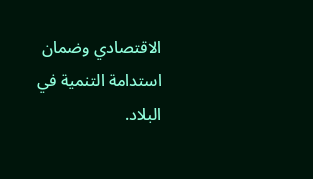الاقتصادي وضمان استدامة التنمية في البلاد.